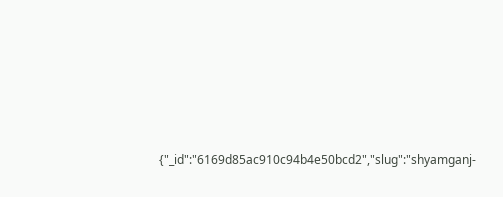{"_id":"6169d85ac910c94b4e50bcd2","slug":"shyamganj-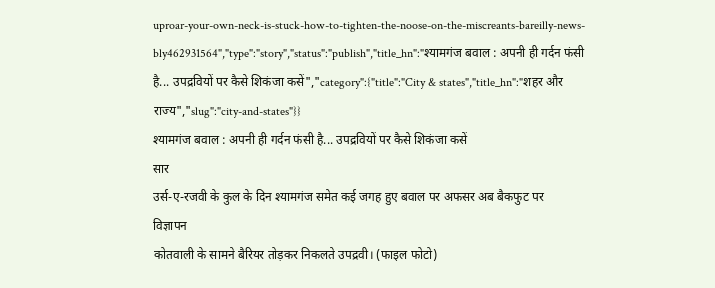uproar-your-own-neck-is-stuck-how-to-tighten-the-noose-on-the-miscreants-bareilly-news-bly462931564","type":"story","status":"publish","title_hn":"श्यामगंज बवाल : अपनी ही गर्दन फंसी है... उपद्रवियों पर कैसे शिकंजा कसें","category":{"title":"City & states","title_hn":"शहर और राज्य","slug":"city-and-states"}}
श्यामगंज बवाल : अपनी ही गर्दन फंसी है... उपद्रवियों पर कैसे शिकंजा कसें
सार
उर्स-ए-रजवी के कुल के दिन श्यामगंज समेत कई जगह हुए बवाल पर अफसर अब बैकफुट पर
विज्ञापन
कोतवाली के सामने बैरियर तोड़कर निकलते उपद्रवी। (फाइल फोटो)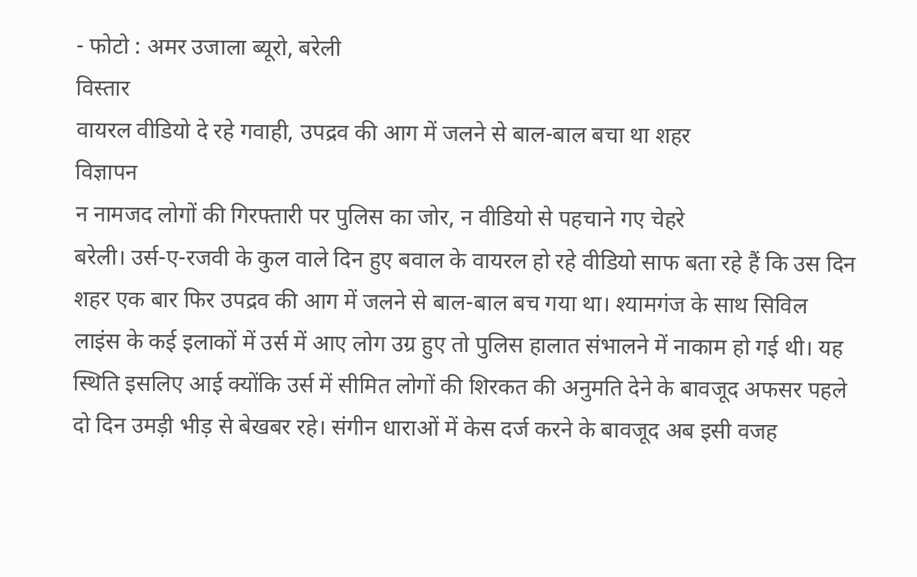- फोटो : अमर उजाला ब्यूरो, बरेली
विस्तार
वायरल वीडियो दे रहे गवाही, उपद्रव की आग में जलने से बाल-बाल बचा था शहर
विज्ञापन
न नामजद लोगों की गिरफ्तारी पर पुलिस का जोर, न वीडियो से पहचाने गए चेहरे
बरेली। उर्स-ए-रजवी के कुल वाले दिन हुए बवाल के वायरल हो रहे वीडियो साफ बता रहे हैं कि उस दिन शहर एक बार फिर उपद्रव की आग में जलने से बाल-बाल बच गया था। श्यामगंज के साथ सिविल लाइंस के कई इलाकों में उर्स में आए लोग उग्र हुए तो पुलिस हालात संभालने में नाकाम हो गई थी। यह स्थिति इसलिए आई क्योंकि उर्स में सीमित लोगों की शिरकत की अनुमति देने के बावजूद अफसर पहले दो दिन उमड़ी भीड़ से बेखबर रहे। संगीन धाराओं में केस दर्ज करने के बावजूद अब इसी वजह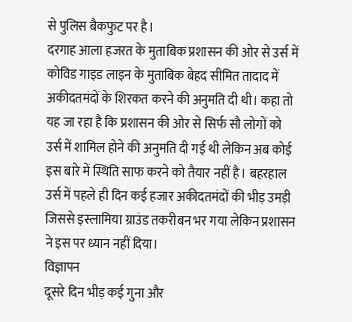से पुलिस बैकफुट पर है।
दरगाह आला हजरत के मुताबिक प्रशासन की ओर से उर्स में कोविड गाइड लाइन के मुताबिक बेहद सीमित तादाद में अकीदतमंदों के शिरकत करने की अनुमति दी थी। कहा तो यह जा रहा है कि प्रशासन की ओर से सिर्फ सौ लोगों को उर्स में शामिल होने की अनुमति दी गई थी लेकिन अब कोई इस बारे में स्थिति साफ करने को तैयार नहीं है। बहरहाल उर्स में पहले ही दिन कई हजार अकीदतमंदों की भीड़ उमड़ी जिससे इस्लामिया ग्राउंड तकरीबन भर गया लेकिन प्रशासन ने इस पर ध्यान नहीं दिया।
विज्ञापन
दूसरे दिन भीड़ कई गुना और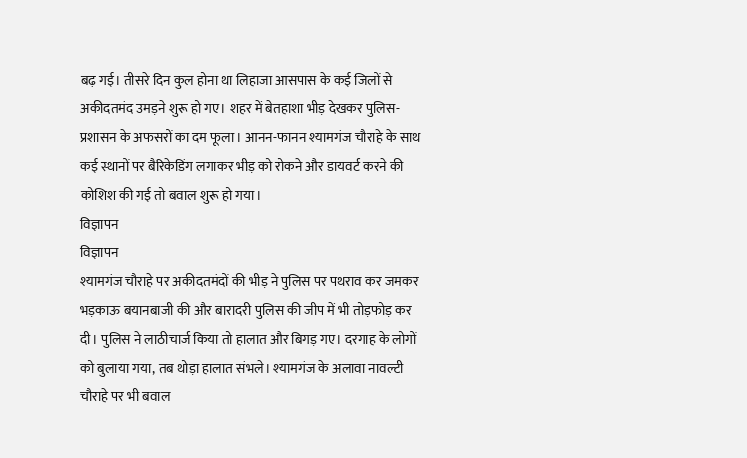बढ़ गई। तीसरे दिन कुल होना था लिहाजा आसपास के कई जिलों से अकीदतमंद उमड़ने शुरू हो गए। शहर में बेतहाशा भीड़ देखकर पुलिस-प्रशासन के अफसरों का दम फूला। आनन-फानन श्यामगंज चौराहे के साथ कई स्थानों पर बैरिकेडिंग लगाकर भीड़ को रोकने और डायवर्ट करने की कोशिश की गई तो बवाल शुरू हो गया।
विज्ञापन
विज्ञापन
श्यामगंज चौराहे पर अकीदतमंदों की भीड़ ने पुलिस पर पथराव कर जमकर भड़काऊ बयानबाजी की और बारादरी पुलिस की जीप में भी तोड़फोड़ कर दी। पुलिस ने लाठीचार्ज किया तो हालात और बिगड़ गए। दरगाह के लोगों को बुलाया गया, तब थोड़ा हालात संभले। श्यामगंज के अलावा नावल्टी चौराहे पर भी बवाल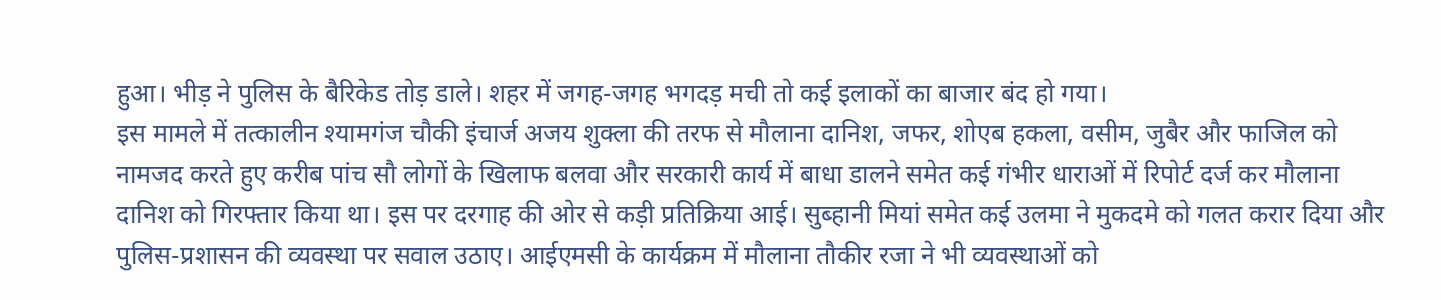हुआ। भीड़ ने पुलिस के बैरिकेड तोड़ डाले। शहर में जगह-जगह भगदड़ मची तो कई इलाकों का बाजार बंद हो गया।
इस मामले में तत्कालीन श्यामगंज चौकी इंचार्ज अजय शुक्ला की तरफ से मौलाना दानिश, जफर, शोएब हकला, वसीम, जुबैर और फाजिल को नामजद करते हुए करीब पांच सौ लोगों के खिलाफ बलवा और सरकारी कार्य में बाधा डालने समेत कई गंभीर धाराओं में रिपोर्ट दर्ज कर मौलाना दानिश को गिरफ्तार किया था। इस पर दरगाह की ओर से कड़ी प्रतिक्रिया आई। सुब्हानी मियां समेत कई उलमा ने मुकदमे को गलत करार दिया और पुलिस-प्रशासन की व्यवस्था पर सवाल उठाए। आईएमसी के कार्यक्रम में मौलाना तौकीर रजा ने भी व्यवस्थाओं को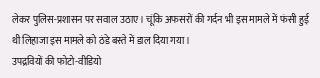लेकर पुलिस-प्रशासन पर सवाल उठाए। चूंकि अफसरों की गर्दन भी इस मामले में फंसी हुई थी लिहाजा इस मामले को ठंडे बस्ते में डाल दिया गया।
उपद्रवियों की फोटो-वीडियो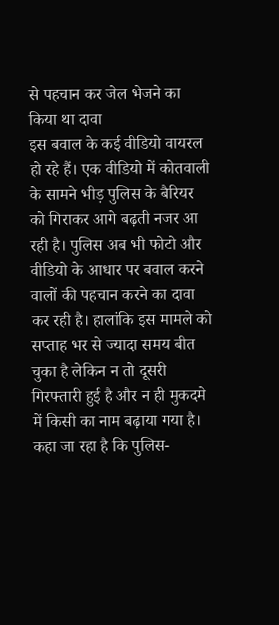से पहचान कर जेल भेजने का किया था दावा
इस बवाल के कई वीडियो वायरल हो रहे हैं। एक वीडियो में कोतवाली के सामने भीड़ पुलिस के बैरियर को गिराकर आगे बढ़ती नजर आ रही है। पुलिस अब भी फोटो और वीडियो के आधार पर बवाल करने वालों की पहचान करने का दावा कर रही है। हालांकि इस मामले को सप्ताह भर से ज्यादा समय बीत चुका है लेकिन न तो दूसरी गिरफ्तारी हुई है और न ही मुकदमे में किसी का नाम बढ़ाया गया है। कहा जा रहा है कि पुलिस-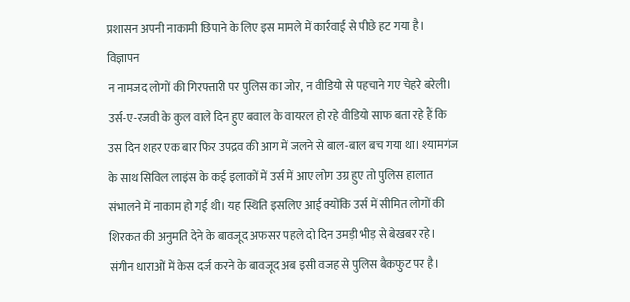प्रशासन अपनी नाकामी छिपाने के लिए इस मामले में कार्रवाई से पीछे हट गया है।
विज्ञापन
न नामजद लोगों की गिरफ्तारी पर पुलिस का जोर, न वीडियो से पहचाने गए चेहरे बरेली। उर्स-ए-रजवी के कुल वाले दिन हुए बवाल के वायरल हो रहे वीडियो साफ बता रहे हैं कि उस दिन शहर एक बार फिर उपद्रव की आग में जलने से बाल-बाल बच गया था। श्यामगंज के साथ सिविल लाइंस के कई इलाकों में उर्स में आए लोग उग्र हुए तो पुलिस हालात संभालने में नाकाम हो गई थी। यह स्थिति इसलिए आई क्योंकि उर्स में सीमित लोगों की शिरकत की अनुमति देने के बावजूद अफसर पहले दो दिन उमड़ी भीड़ से बेखबर रहे। संगीन धाराओं में केस दर्ज करने के बावजूद अब इसी वजह से पुलिस बैकफुट पर है।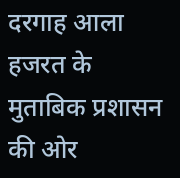दरगाह आला हजरत के मुताबिक प्रशासन की ओर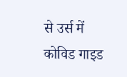से उर्स में कोविड गाइड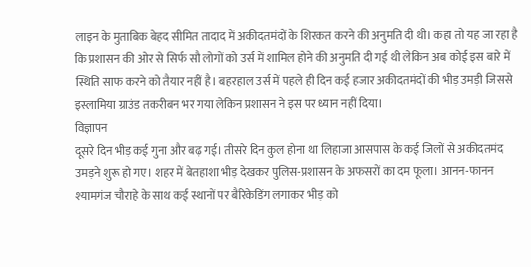लाइन के मुताबिक बेहद सीमित तादाद में अकीदतमंदों के शिरकत करने की अनुमति दी थी। कहा तो यह जा रहा है कि प्रशासन की ओर से सिर्फ सौ लोगों को उर्स में शामिल होने की अनुमति दी गई थी लेकिन अब कोई इस बारे में स्थिति साफ करने को तैयार नहीं है। बहरहाल उर्स में पहले ही दिन कई हजार अकीदतमंदों की भीड़ उमड़ी जिससे इस्लामिया ग्राउंड तकरीबन भर गया लेकिन प्रशासन ने इस पर ध्यान नहीं दिया।
विज्ञापन
दूसरे दिन भीड़ कई गुना और बढ़ गई। तीसरे दिन कुल होना था लिहाजा आसपास के कई जिलों से अकीदतमंद उमड़ने शुरू हो गए। शहर में बेतहाशा भीड़ देखकर पुलिस-प्रशासन के अफसरों का दम फूला। आनन-फानन श्यामगंज चौराहे के साथ कई स्थानों पर बैरिकेडिंग लगाकर भीड़ को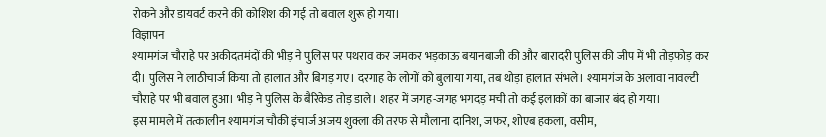रोकने और डायवर्ट करने की कोशिश की गई तो बवाल शुरू हो गया।
विज्ञापन
श्यामगंज चौराहे पर अकीदतमंदों की भीड़ ने पुलिस पर पथराव कर जमकर भड़काऊ बयानबाजी की और बारादरी पुलिस की जीप में भी तोड़फोड़ कर दी। पुलिस ने लाठीचार्ज किया तो हालात और बिगड़ गए। दरगाह के लोगों को बुलाया गया, तब थोड़ा हालात संभले। श्यामगंज के अलावा नावल्टी चौराहे पर भी बवाल हुआ। भीड़ ने पुलिस के बैरिकेड तोड़ डाले। शहर में जगह-जगह भगदड़ मची तो कई इलाकों का बाजार बंद हो गया।
इस मामले में तत्कालीन श्यामगंज चौकी इंचार्ज अजय शुक्ला की तरफ से मौलाना दानिश, जफर, शोएब हकला, वसीम,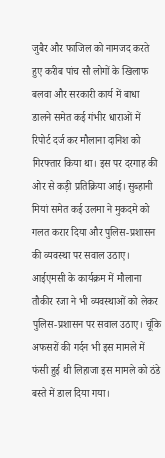जुबैर और फाजिल को नामजद करते हुए करीब पांच सौ लोगों के खिलाफ बलवा और सरकारी कार्य में बाधा डालने समेत कई गंभीर धाराओं में रिपोर्ट दर्ज कर मौलाना दानिश को गिरफ्तार किया था। इस पर दरगाह की ओर से कड़ी प्रतिक्रिया आई। सुब्हानी मियां समेत कई उलमा ने मुकदमे को गलत करार दिया और पुलिस-प्रशासन की व्यवस्था पर सवाल उठाए। आईएमसी के कार्यक्रम में मौलाना तौकीर रजा ने भी व्यवस्थाओं को लेकर पुलिस-प्रशासन पर सवाल उठाए। चूंकि अफसरों की गर्दन भी इस मामले में फंसी हुई थी लिहाजा इस मामले को ठंडे बस्ते में डाल दिया गया।